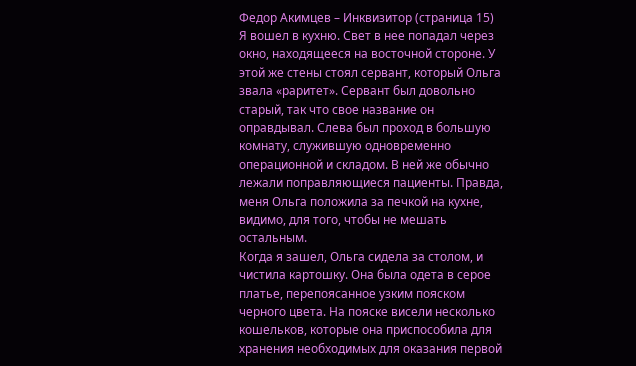Федор Акимцев – Инквизитор (страница 15)
Я вошел в кухню. Свет в нее попадал через окно, находящееся на восточной стороне. У этой же стены стоял сервант, который Ольга звала «раритет». Сервант был довольно старый, так что свое название он оправдывал. Слева был проход в большую комнату, служившую одновременно операционной и складом. В ней же обычно лежали поправляющиеся пациенты. Правда, меня Ольга положила за печкой на кухне, видимо, для того, чтобы не мешать остальным.
Когда я зашел, Ольга сидела за столом, и чистила картошку. Она была одета в серое платье, перепоясанное узким пояском черного цвета. На пояске висели несколько кошельков, которые она приспособила для хранения необходимых для оказания первой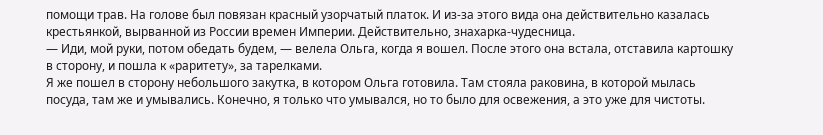помощи трав. На голове был повязан красный узорчатый платок. И из-за этого вида она действительно казалась крестьянкой, вырванной из России времен Империи. Действительно, знахарка-чудесница.
— Иди, мой руки, потом обедать будем, — велела Ольга, когда я вошел. После этого она встала, отставила картошку в сторону, и пошла к «раритету», за тарелками.
Я же пошел в сторону небольшого закутка, в котором Ольга готовила. Там стояла раковина, в которой мылась посуда, там же и умывались. Конечно, я только что умывался, но то было для освежения, а это уже для чистоты.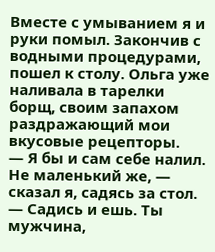Вместе с умыванием я и руки помыл. Закончив с водными процедурами, пошел к столу. Ольга уже наливала в тарелки борщ, своим запахом раздражающий мои вкусовые рецепторы.
— Я бы и сам себе налил. Не маленький же, — сказал я, садясь за стол.
— Садись и ешь. Ты мужчина,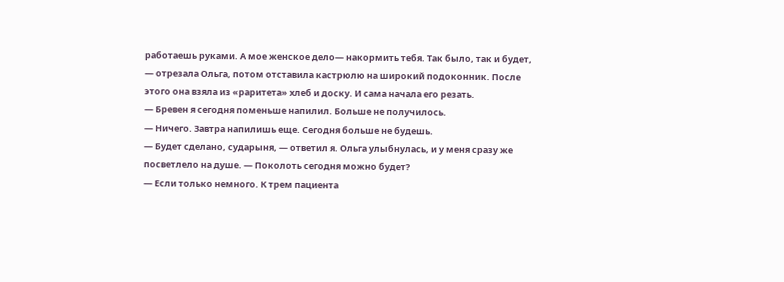работаешь руками. А мое женское дело— накормить тебя. Так было, так и будет, — отрезала Ольга, потом отставила кастрюлю на широкий подоконник. После этого она взяла из «раритета» хлеб и доску. И сама начала его резать.
— Бревен я сегодня поменьше напилил. Больше не получилось.
— Ничего. Завтра напилишь еще. Сегодня больше не будешь.
— Будет сделано, сударыня, — ответил я. Ольга улыбнулась, и у меня сразу же посветлело на душе. — Поколоть сегодня можно будет?
— Если только немного. К трем пациента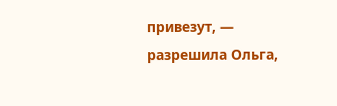привезут, — разрешила Ольга,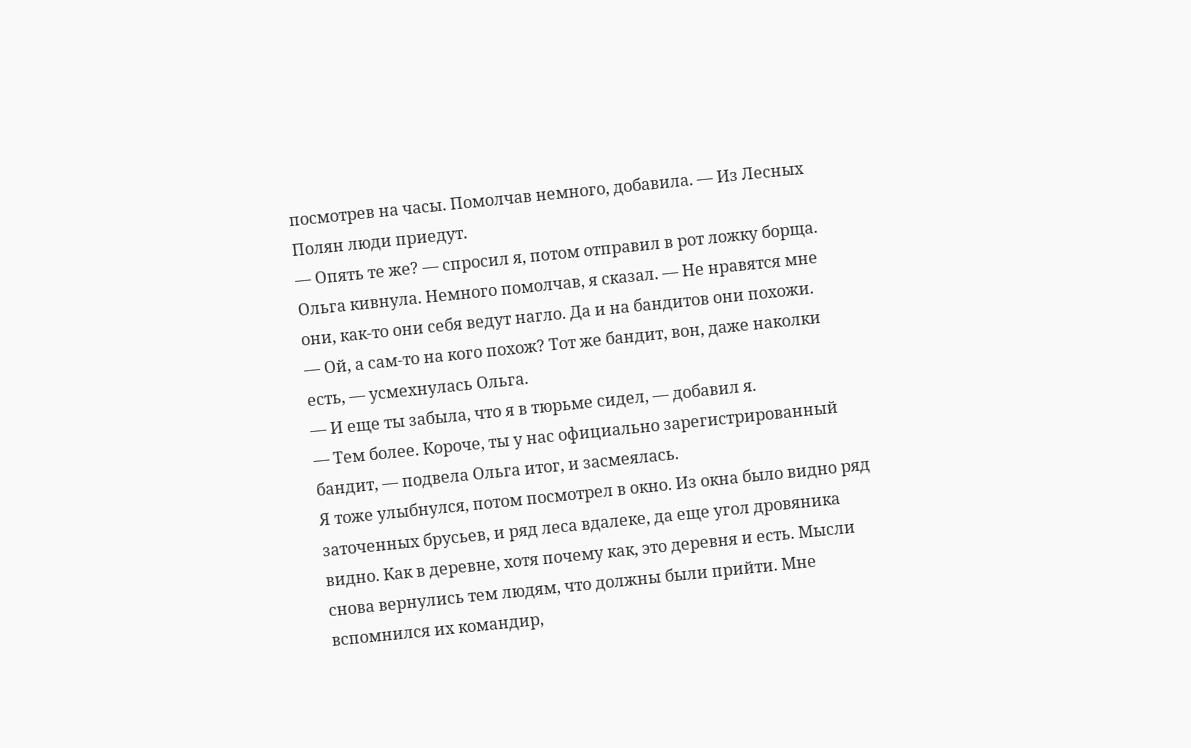посмотрев на часы. Помолчав немного, добавила. — Из Лесных Полян люди приедут.
— Опять те же? — спросил я, потом отправил в рот ложку борща. Ольга кивнула. Немного помолчав, я сказал. — Не нравятся мне они, как-то они себя ведут нагло. Да и на бандитов они похожи.
— Ой, а сам-то на кого похож? Тот же бандит, вон, даже наколки есть, — усмехнулась Ольга.
— И еще ты забыла, что я в тюрьме сидел, — добавил я.
— Тем более. Короче, ты у нас официально зарегистрированный бандит, — подвела Ольга итог, и засмеялась.
Я тоже улыбнулся, потом посмотрел в окно. Из окна было видно ряд заточенных брусьев, и ряд леса вдалеке, да еще угол дровяника видно. Как в деревне, хотя почему как, это деревня и есть. Мысли снова вернулись тем людям, что должны были прийти. Мне вспомнился их командир,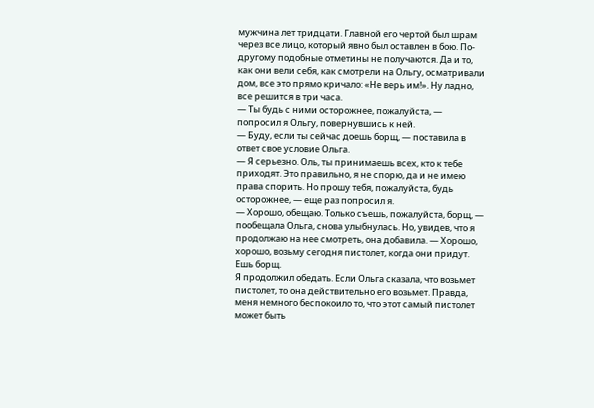мужчина лет тридцати. Главной его чертой был шрам через все лицо, который явно был оставлен в бою. По-другому подобные отметины не получаются. Да и то, как они вели себя, как смотрели на Ольгу, осматривали дом, все это прямо кричало: «Не верь им!». Ну ладно, все решится в три часа.
— Ты будь с ними осторожнее, пожалуйста, — попросил я Ольгу, повернувшись к ней.
— Буду, если ты сейчас доешь борщ, — поставила в ответ свое условие Ольга.
— Я серьезно. Оль, ты принимаешь всех, кто к тебе приходят. Это правильно, я не спорю, да и не имею права спорить. Но прошу тебя, пожалуйста, будь осторожнее, — еще раз попросил я.
— Хорошо, обещаю. Только съешь, пожалуйста, борщ, — пообещала Ольга, снова улыбнулась. Но, увидев, что я продолжаю на нее смотреть, она добавила. — Хорошо, хорошо, возьму сегодня пистолет, когда они придут. Ешь борщ.
Я продолжил обедать. Если Ольга сказала, что возьмет пистолет, то она действительно его возьмет. Правда, меня немного беспокоило то, что этот самый пистолет может быть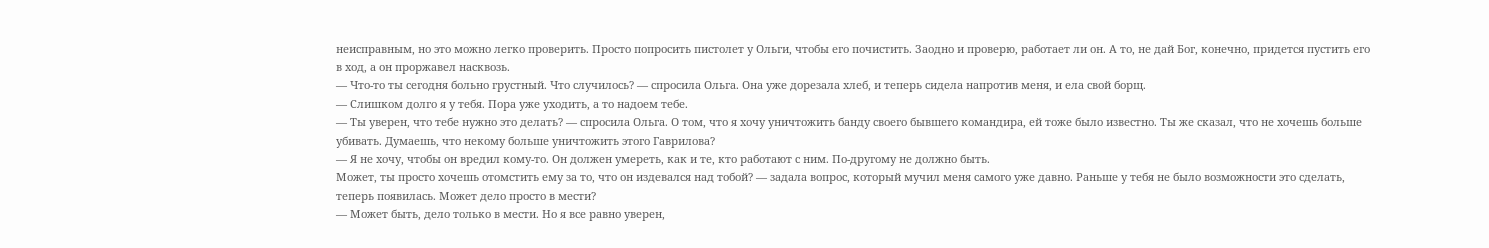неисправным, но это можно легко проверить. Просто попросить пистолет у Ольги, чтобы его почистить. Заодно и проверю, работает ли он. А то, не дай Бог, конечно, придется пустить его в ход, а он проржавел насквозь.
— Что-то ты сегодня больно грустный. Что случилось? — спросила Ольга. Она уже дорезала хлеб, и теперь сидела напротив меня, и ела свой борщ.
— Слишком долго я у тебя. Пора уже уходить, а то надоем тебе.
— Ты уверен, что тебе нужно это делать? — спросила Ольга. О том, что я хочу уничтожить банду своего бывшего командира, ей тоже было известно. Ты же сказал, что не хочешь больше убивать. Думаешь, что некому больше уничтожить этого Гаврилова?
— Я не хочу, чтобы он вредил кому-то. Он должен умереть, как и те, кто работают с ним. По-другому не должно быть.
Может, ты просто хочешь отомстить ему за то, что он издевался над тобой? — задала вопрос, который мучил меня самого уже давно. Раньше у тебя не было возможности это сделать, теперь появилась. Может дело просто в мести?
— Может быть, дело только в мести. Но я все равно уверен,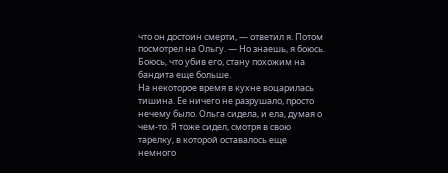что он достоин смерти, — ответил я. Потом посмотрел на Ольгу. — Но знаешь, я боюсь. Боюсь, что убив его, стану похожим на бандита еще больше.
На некоторое время в кухне воцарилась тишина. Ее ничего не разрушало, просто нечему было. Ольга сидела, и ела, думая о чем-то. Я тоже сидел, смотря в свою тарелку, в которой оставалось еще немного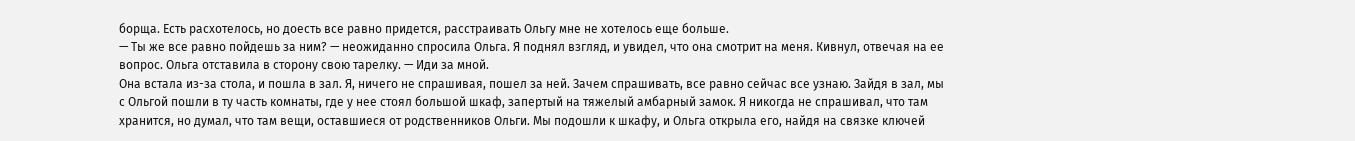борща. Есть расхотелось, но доесть все равно придется, расстраивать Ольгу мне не хотелось еще больше.
— Ты же все равно пойдешь за ним? — неожиданно спросила Ольга. Я поднял взгляд, и увидел, что она смотрит на меня. Кивнул, отвечая на ее вопрос. Ольга отставила в сторону свою тарелку. — Иди за мной.
Она встала из-за стола, и пошла в зал. Я, ничего не спрашивая, пошел за ней. Зачем спрашивать, все равно сейчас все узнаю. Зайдя в зал, мы с Ольгой пошли в ту часть комнаты, где у нее стоял большой шкаф, запертый на тяжелый амбарный замок. Я никогда не спрашивал, что там хранится, но думал, что там вещи, оставшиеся от родственников Ольги. Мы подошли к шкафу, и Ольга открыла его, найдя на связке ключей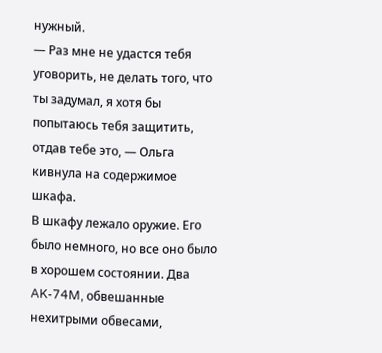нужный.
— Раз мне не удастся тебя уговорить, не делать того, что ты задумал, я хотя бы попытаюсь тебя защитить, отдав тебе это, — Ольга кивнула на содержимое шкафа.
В шкафу лежало оружие. Его было немного, но все оно было в хорошем состоянии. Два AK-74M, обвешанные нехитрыми обвесами,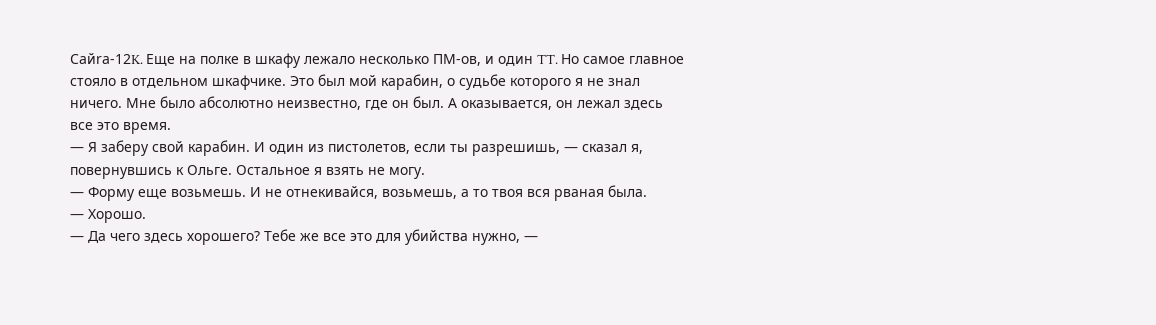Caйra-12K. Еще на полке в шкафу лежало несколько ПМ-ов, и один TT. Но самое главное стояло в отдельном шкафчике. Это был мой карабин, о судьбе которого я не знал ничего. Мне было абсолютно неизвестно, где он был. А оказывается, он лежал здесь все это время.
— Я заберу свой карабин. И один из пистолетов, если ты разрешишь, — сказал я, повернувшись к Ольге. Остальное я взять не могу.
— Форму еще возьмешь. И не отнекивайся, возьмешь, а то твоя вся рваная была.
— Хорошо.
— Да чего здесь хорошего? Тебе же все это для убийства нужно, —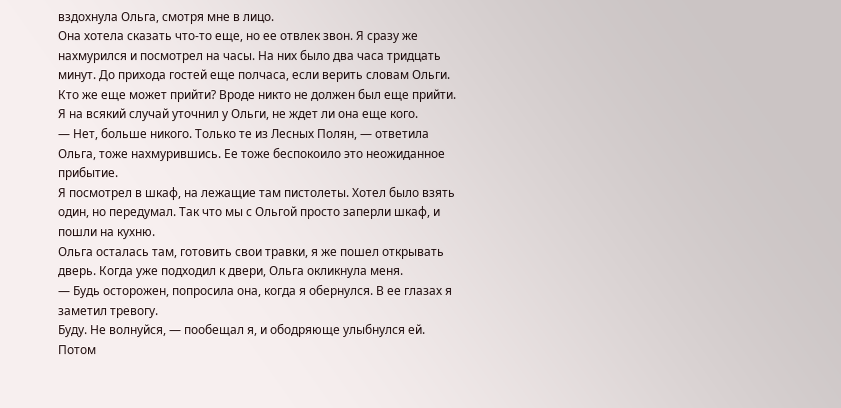вздохнула Ольга, смотря мне в лицо.
Она хотела сказать что-то еще, но ее отвлек звон. Я сразу же нахмурился и посмотрел на часы. На них было два часа тридцать минут. До прихода гостей еще полчаса, если верить словам Ольги. Кто же еще может прийти? Вроде никто не должен был еще прийти. Я на всякий случай уточнил у Ольги, не ждет ли она еще кого.
— Нет, больше никого. Только те из Лесных Полян, — ответила Ольга, тоже нахмурившись. Ее тоже беспокоило это неожиданное прибытие.
Я посмотрел в шкаф, на лежащие там пистолеты. Хотел было взять один, но передумал. Так что мы с Ольгой просто заперли шкаф, и пошли на кухню.
Ольга осталась там, готовить свои травки, я же пошел открывать дверь. Когда уже подходил к двери, Ольга окликнула меня.
— Будь осторожен, попросила она, когда я обернулся. В ее глазах я заметил тревогу.
Буду. Не волнуйся, — пообещал я, и ободряюще улыбнулся ей. Потом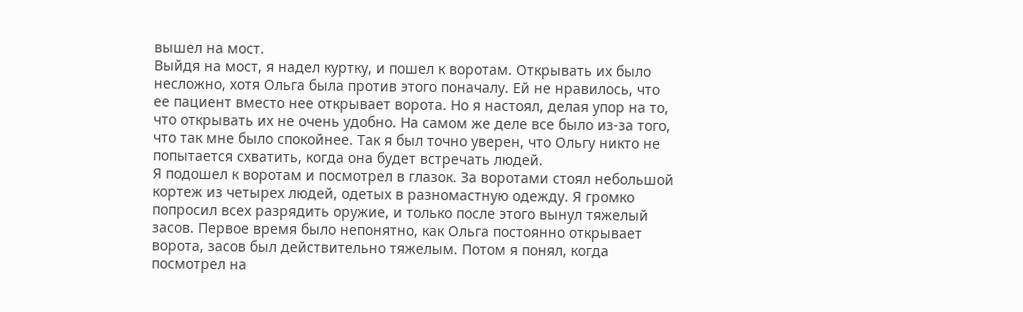вышел на мост.
Выйдя на мост, я надел куртку, и пошел к воротам. Открывать их было несложно, хотя Ольга была против этого поначалу. Ей не нравилось, что ее пациент вместо нее открывает ворота. Но я настоял, делая упор на то, что открывать их не очень удобно. На самом же деле все было из-за того, что так мне было спокойнее. Так я был точно уверен, что Ольгу никто не попытается схватить, когда она будет встречать людей.
Я подошел к воротам и посмотрел в глазок. За воротами стоял небольшой кортеж из четырех людей, одетых в разномастную одежду. Я громко попросил всех разрядить оружие, и только после этого вынул тяжелый засов. Первое время было непонятно, как Ольга постоянно открывает ворота, засов был действительно тяжелым. Потом я понял, когда посмотрел на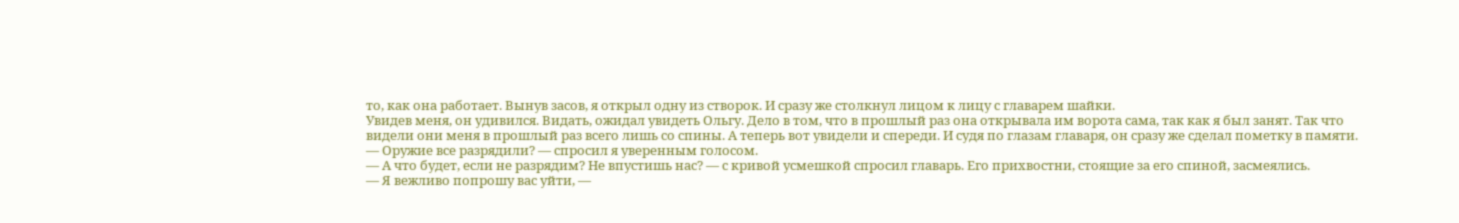то, как она работает. Вынув засов, я открыл одну из створок. И сразу же столкнул лицом к лицу с главарем шайки.
Увидев меня, он удивился. Видать, ожидал увидеть Ольгу. Дело в том, что в прошлый раз она открывала им ворота сама, так как я был занят. Так что видели они меня в прошлый раз всего лишь со спины. А теперь вот увидели и спереди. И судя по глазам главаря, он сразу же сделал пометку в памяти.
— Оружие все разрядили? — спросил я уверенным голосом.
— А что будет, если не разрядим? Не впустишь нас? — с кривой усмешкой спросил главарь. Его прихвостни, стоящие за его спиной, засмеялись.
— Я вежливо попрошу вас уйти, —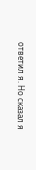ответил я. Но сказал я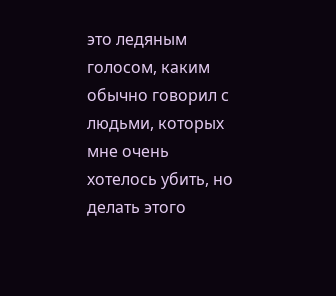это ледяным голосом, каким обычно говорил с людьми, которых мне очень хотелось убить, но делать этого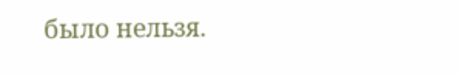было нельзя.